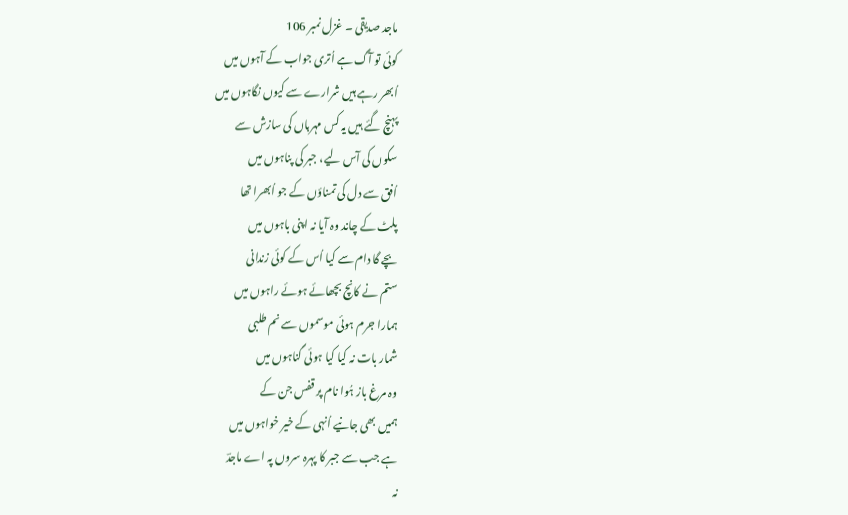ماجد صدیقی ۔ غزل نمبر 106
کوئی تو آگ ہے اُتری جواب کے آہوں میں
اُبھر رہے ہیں شرارے سے کیوں نگاہوں میں
پہنچ گئے ہیں یہ کس مہرباں کی سازش سے
سکوں کی آس لیے، جبر کی پناہوں میں
اُفق سے دل کی تمناؤں کے جو اُبھرا تھا
پلٹ کے چاند وہ آیا نہ اپنی باہوں میں
بچے گا دام سے کیا اُس کے کوئی زندانی
ستم نے کانچ بچھائے ہوئے راہوں میں
ہمارا جرم ہوئی موسموں سے نم طلبی
شمار بات نہ کیا کیا ہوئی گناہوں میں
وہ مرغ باز ہُوا نام پر قفس جن کے
ہمیں بھی جانیے اُنہی کے خیر خواہوں میں
ہے جب سے جبر کا پہرہ سروں پہ اے ماجدؔ
نہ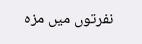نفرتوں میں مزہ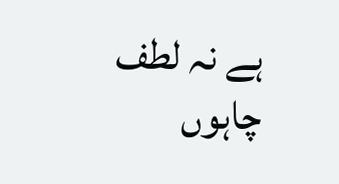ہے نہ لطف چاہوں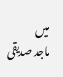میں
ماجد صدیقی